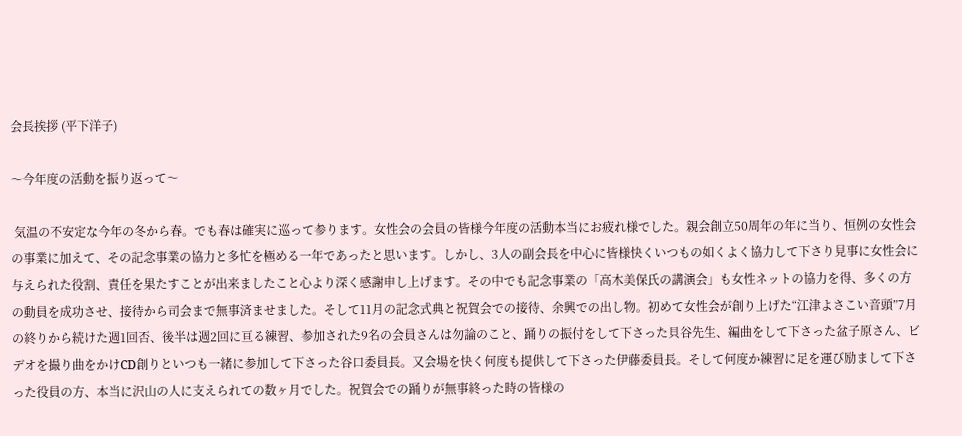会長挨拶 (平下洋子)

〜今年度の活動を振り返って〜

 気温の不安定な今年の冬から春。でも春は確実に巡って参ります。女性会の会員の皆様今年度の活動本当にお疲れ様でした。親会創立50周年の年に当り、恒例の女性会の事業に加えて、その記念事業の協力と多忙を極める一年であったと思います。しかし、3人の副会長を中心に皆様快くいつもの如くよく協力して下さり見事に女性会に与えられた役割、責任を果たすことが出来ましたこと心より深く感謝申し上げます。その中でも記念事業の「高木美保氏の講演会」も女性ネットの協力を得、多くの方の動員を成功させ、接待から司会まで無事済ませました。そして11月の記念式典と祝賀会での接待、余興での出し物。初めて女性会が創り上げた“江津よさこい音頭”7月の終りから続けた週1回否、後半は週2回に亘る練習、参加された9名の会員さんは勿論のこと、踊りの振付をして下さった貝谷先生、編曲をして下さった盆子原さん、ビデオを撮り曲をかけCD創りといつも一緒に参加して下さった谷口委員長。又会場を快く何度も提供して下さった伊藤委員長。そして何度か練習に足を運び励まして下さった役員の方、本当に沢山の人に支えられての数ヶ月でした。祝賀会での踊りが無事終った時の皆様の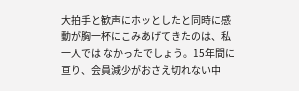大拍手と歓声にホッとしたと同時に感動が胸一杯にこみあげてきたのは、私一人では なかったでしょう。15年間に亘り、会員減少がおさえ切れない中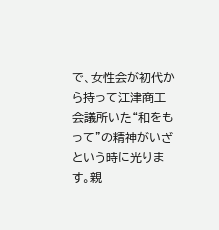で、女性会が初代から持って江津商工会議所いた“和をもって”の精神がいざという時に光ります。親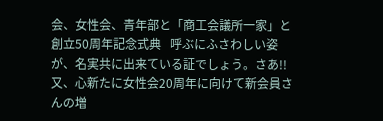会、女性会、青年部と「商工会議所一家」と創立50周年記念式典   呼ぶにふさわしい姿が、名実共に出来ている証でしょう。さあ!!又、心新たに女性会20周年に向けて新会員さんの増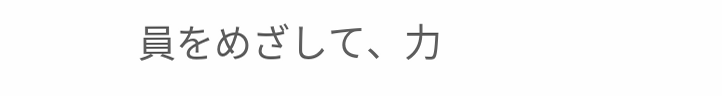員をめざして、力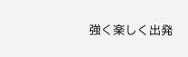強く楽しく出発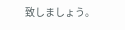致しましょう。